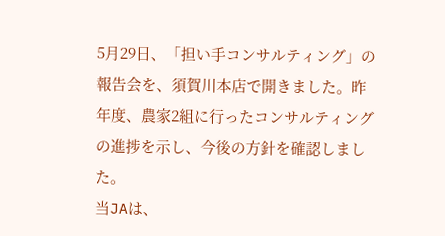5月29日、「担い手コンサルティング」の報告会を、須賀川本店で開きました。昨年度、農家2組に行ったコンサルティングの進捗を示し、今後の方針を確認しました。
当JAは、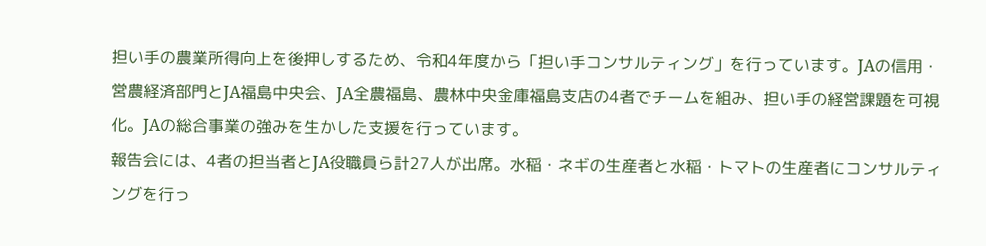担い手の農業所得向上を後押しするため、令和4年度から「担い手コンサルティング」を行っています。JAの信用・営農経済部門とJA福島中央会、JA全農福島、農林中央金庫福島支店の4者でチームを組み、担い手の経営課題を可視化。JAの総合事業の強みを生かした支援を行っています。
報告会には、4者の担当者とJA役職員ら計27人が出席。水稲・ネギの生産者と水稲・トマトの生産者にコンサルティングを行っ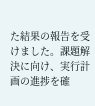た結果の報告を受けました。課題解決に向け、実行計画の進捗を確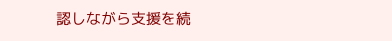認しながら支援を続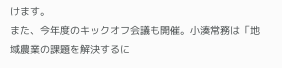けます。
また、今年度のキックオフ会議も開催。小湊常務は「地域農業の課題を解決するに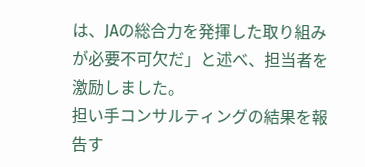は、JAの総合力を発揮した取り組みが必要不可欠だ」と述べ、担当者を激励しました。
担い手コンサルティングの結果を報告す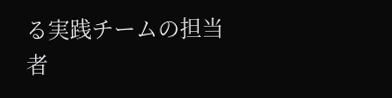る実践チームの担当者